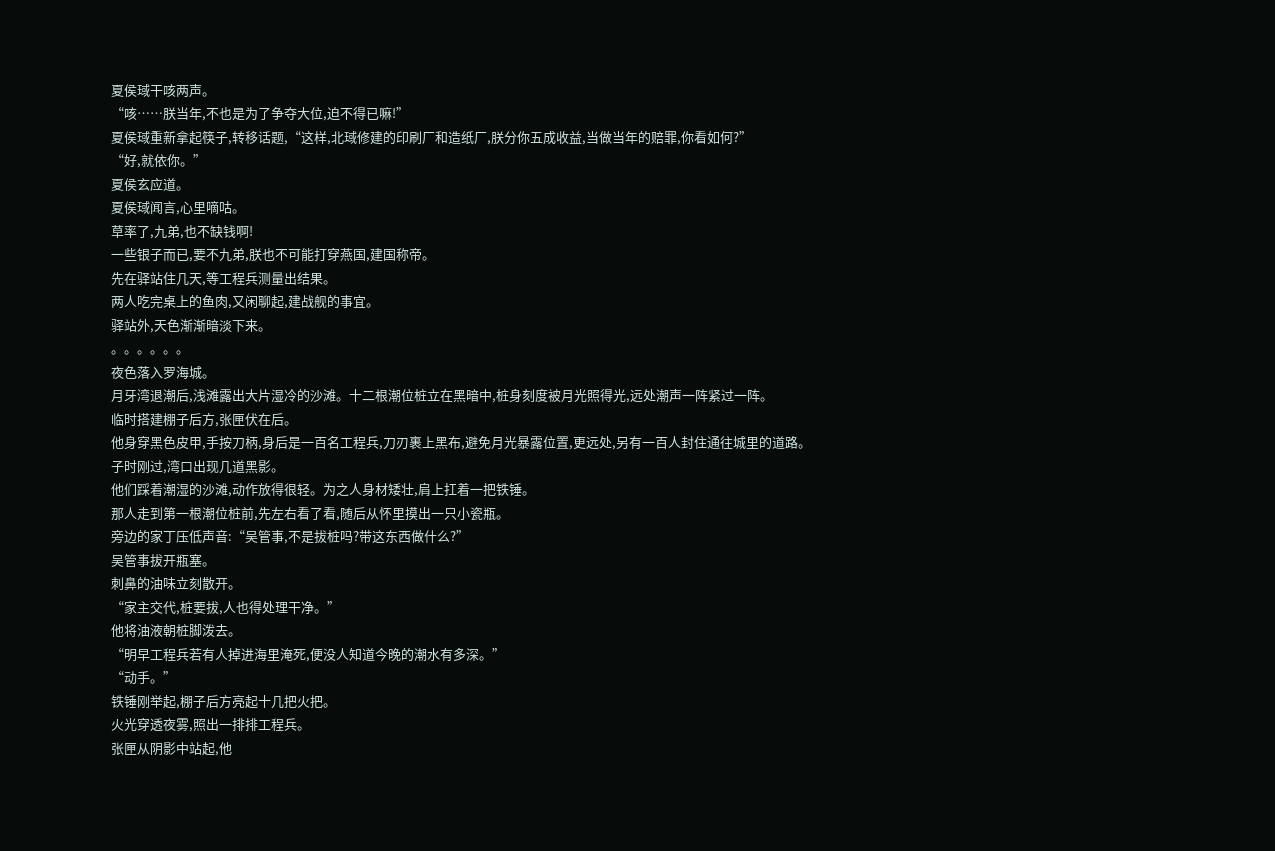夏侯琙干咳两声。
“咳……朕当年,不也是为了争夺大位,迫不得已嘛!”
夏侯琙重新拿起筷子,转移话题,“这样,北琙修建的印刷厂和造纸厂,朕分你五成收益,当做当年的赔罪,你看如何?”
“好,就依你。”
夏侯玄应道。
夏侯琙闻言,心里嘀咕。
草率了,九弟,也不缺钱啊!
一些银子而已,要不九弟,朕也不可能打穿燕国,建国称帝。
先在驿站住几天,等工程兵测量出结果。
两人吃完桌上的鱼肉,又闲聊起,建战舰的事宜。
驿站外,天色渐渐暗淡下来。
。。。。。。
夜色落入罗海城。
月牙湾退潮后,浅滩露出大片湿冷的沙滩。十二根潮位桩立在黑暗中,桩身刻度被月光照得光,远处潮声一阵紧过一阵。
临时搭建棚子后方,张匣伏在后。
他身穿黑色皮甲,手按刀柄,身后是一百名工程兵,刀刃裹上黑布,避免月光暴露位置,更远处,另有一百人封住通往城里的道路。
子时刚过,湾口出现几道黑影。
他们踩着潮湿的沙滩,动作放得很轻。为之人身材矮壮,肩上扛着一把铁锤。
那人走到第一根潮位桩前,先左右看了看,随后从怀里摸出一只小瓷瓶。
旁边的家丁压低声音:“吴管事,不是拔桩吗?带这东西做什么?”
吴管事拔开瓶塞。
刺鼻的油味立刻散开。
“家主交代,桩要拔,人也得处理干净。”
他将油液朝桩脚泼去。
“明早工程兵若有人掉进海里淹死,便没人知道今晚的潮水有多深。”
“动手。”
铁锤刚举起,棚子后方亮起十几把火把。
火光穿透夜雾,照出一排排工程兵。
张匣从阴影中站起,他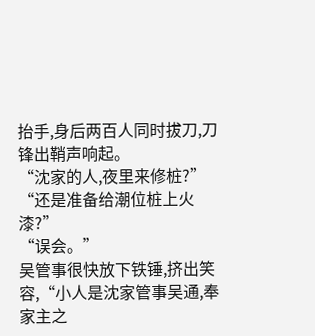抬手,身后两百人同时拔刀,刀锋出鞘声响起。
“沈家的人,夜里来修桩?”
“还是准备给潮位桩上火漆?”
“误会。”
吴管事很快放下铁锤,挤出笑容,“小人是沈家管事吴通,奉家主之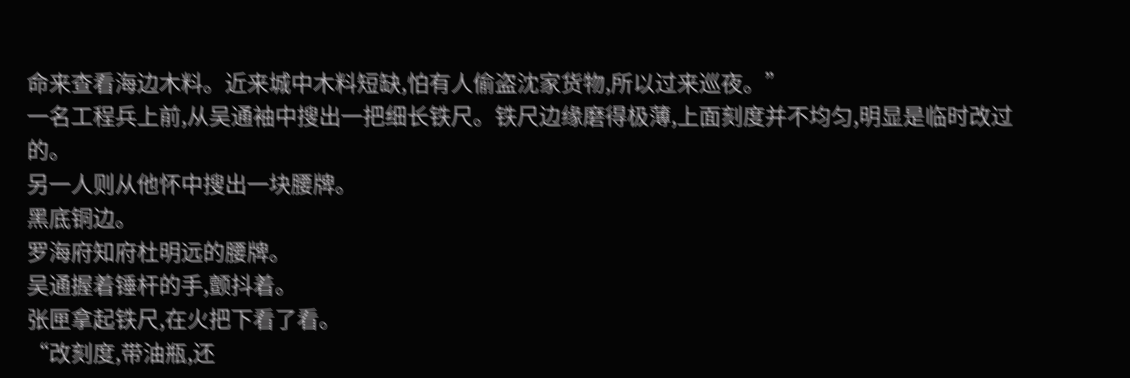命来查看海边木料。近来城中木料短缺,怕有人偷盗沈家货物,所以过来巡夜。”
一名工程兵上前,从吴通袖中搜出一把细长铁尺。铁尺边缘磨得极薄,上面刻度并不均匀,明显是临时改过的。
另一人则从他怀中搜出一块腰牌。
黑底铜边。
罗海府知府杜明远的腰牌。
吴通握着锤杆的手,颤抖着。
张匣拿起铁尺,在火把下看了看。
“改刻度,带油瓶,还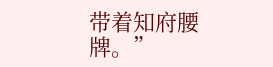带着知府腰牌。”